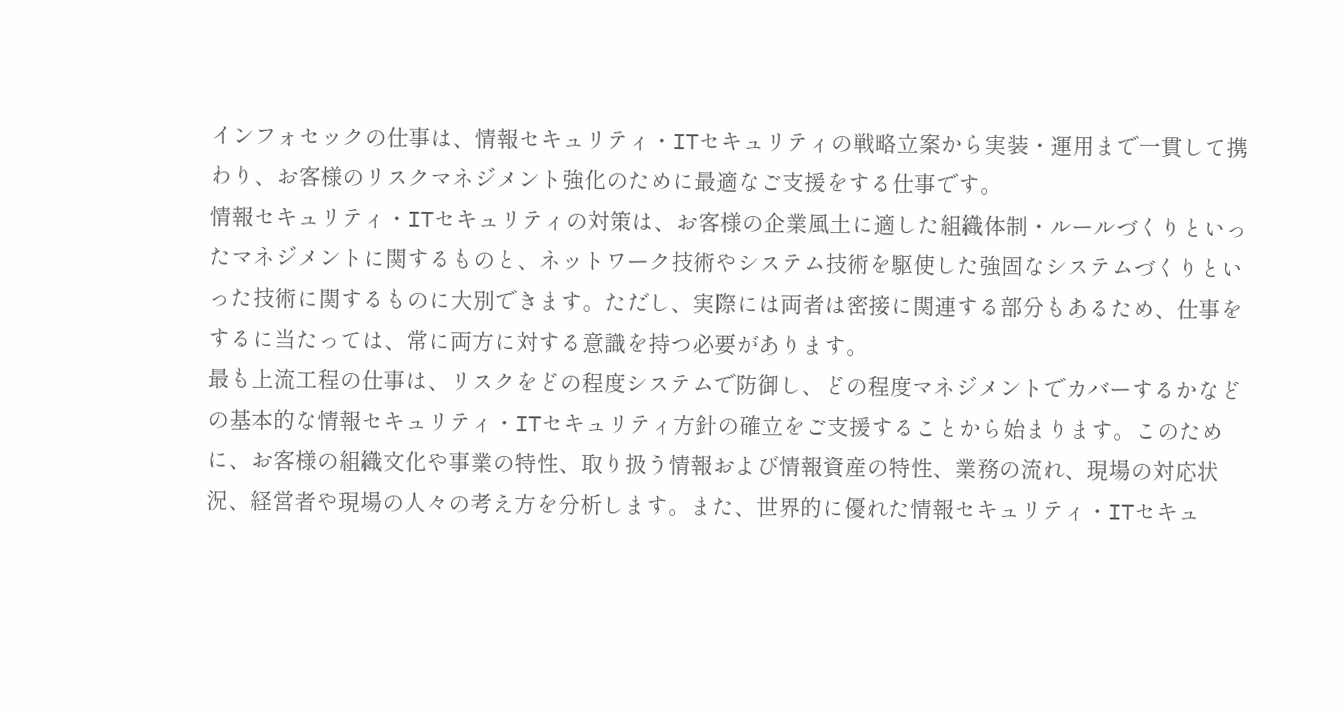インフォセックの仕事は、情報セキュリティ・ITセキュリティの戦略立案から実装・運用まで一貫して携わり、お客様のリスクマネジメント強化のために最適なご支援をする仕事です。
情報セキュリティ・ITセキュリティの対策は、お客様の企業風土に適した組織体制・ルールづくりといったマネジメントに関するものと、ネットワーク技術やシステム技術を駆使した強固なシステムづくりといった技術に関するものに大別できます。ただし、実際には両者は密接に関連する部分もあるため、仕事をするに当たっては、常に両方に対する意識を持つ必要があります。
最も上流工程の仕事は、リスクをどの程度システムで防御し、どの程度マネジメントでカバーするかなどの基本的な情報セキュリティ・ITセキュリティ方針の確立をご支援することから始まります。このために、お客様の組織文化や事業の特性、取り扱う情報および情報資産の特性、業務の流れ、現場の対応状況、経営者や現場の人々の考え方を分析します。また、世界的に優れた情報セキュリティ・ITセキュ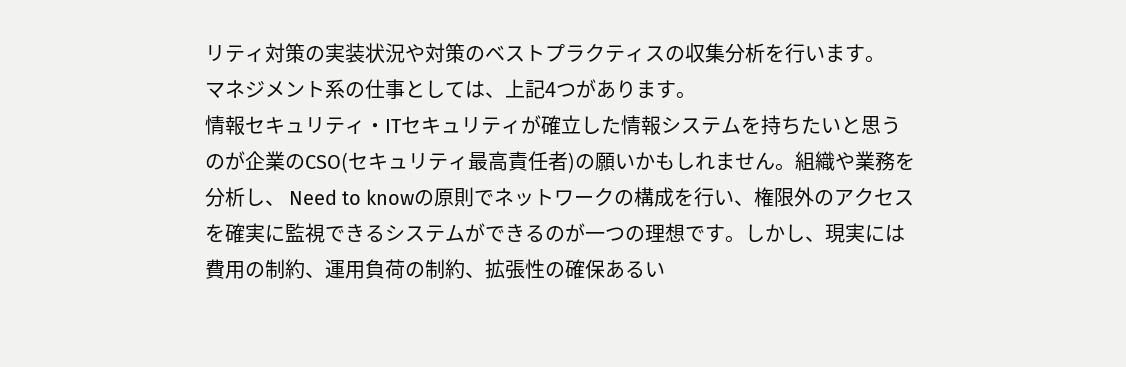リティ対策の実装状況や対策のベストプラクティスの収集分析を行います。
マネジメント系の仕事としては、上記4つがあります。
情報セキュリティ・ITセキュリティが確立した情報システムを持ちたいと思うのが企業のCSO(セキュリティ最高責任者)の願いかもしれません。組織や業務を分析し、 Need to knowの原則でネットワークの構成を行い、権限外のアクセスを確実に監視できるシステムができるのが一つの理想です。しかし、現実には費用の制約、運用負荷の制約、拡張性の確保あるい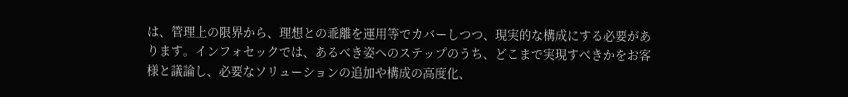は、管理上の限界から、理想との乖離を運用等でカバーしつつ、現実的な構成にする必要があります。インフォセックでは、あるべき姿へのステップのうち、どこまで実現すべきかをお客様と議論し、必要なソリューションの追加や構成の高度化、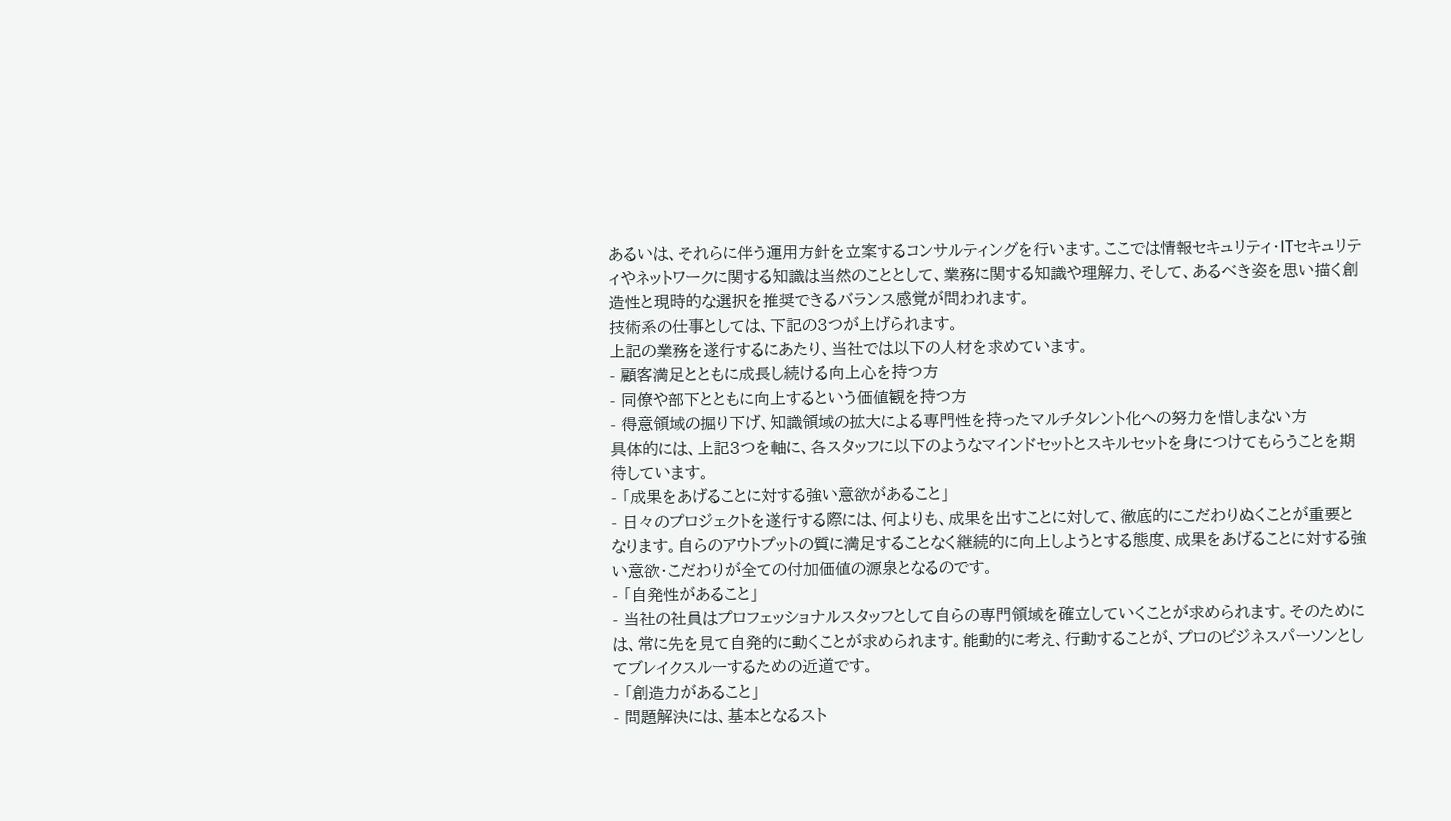あるいは、それらに伴う運用方針を立案するコンサルティングを行います。ここでは情報セキュリティ・ITセキュリティやネットワークに関する知識は当然のこととして、業務に関する知識や理解力、そして、あるべき姿を思い描く創造性と現時的な選択を推奨できるバランス感覚が問われます。
技術系の仕事としては、下記の3つが上げられます。
上記の業務を遂行するにあたり、当社では以下の人材を求めています。
- 顧客満足とともに成長し続ける向上心を持つ方
- 同僚や部下とともに向上するという価値観を持つ方
- 得意領域の掘り下げ、知識領域の拡大による専門性を持ったマルチタレント化への努力を惜しまない方
具体的には、上記3つを軸に、各スタッフに以下のようなマインドセットとスキルセットを身につけてもらうことを期待しています。
- 「成果をあげることに対する強い意欲があること」
- 日々のプロジェクトを遂行する際には、何よりも、成果を出すことに対して、徹底的にこだわりぬくことが重要となります。自らのアウトプットの質に満足することなく継続的に向上しようとする態度、成果をあげることに対する強い意欲・こだわりが全ての付加価値の源泉となるのです。
- 「自発性があること」
- 当社の社員はプロフェッショナルスタッフとして自らの専門領域を確立していくことが求められます。そのためには、常に先を見て自発的に動くことが求められます。能動的に考え、行動することが、プロのビジネスパーソンとしてブレイクスルーするための近道です。
- 「創造力があること」
- 問題解決には、基本となるスト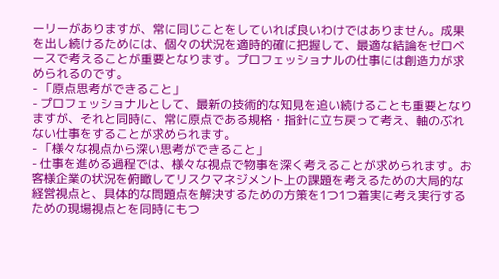ーリーがありますが、常に同じことをしていれば良いわけではありません。成果を出し続けるためには、個々の状況を適時的確に把握して、最適な結論をゼロベースで考えることが重要となります。プロフェッショナルの仕事には創造力が求められるのです。
- 「原点思考ができること」
- プロフェッショナルとして、最新の技術的な知見を追い続けることも重要となりますが、それと同時に、常に原点である規格・指針に立ち戻って考え、軸のぶれない仕事をすることが求められます。
- 「様々な視点から深い思考ができること」
- 仕事を進める過程では、様々な視点で物事を深く考えることが求められます。お客様企業の状況を俯瞰してリスクマネジメント上の課題を考えるための大局的な経営視点と、具体的な問題点を解決するための方策を1つ1つ着実に考え実行するための現場視点とを同時にもつ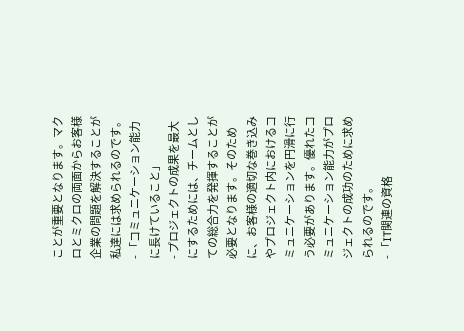ことが重要となります。マクロとミクロの両面からお客様企業の問題を解決することが私達には求められるのです。
- 「コミュニケーション能力に長けていること」
- プロジェクトの成果を最大にするためには、チームとしての総合力を発揮することが必要となります。そのために、お客様の適切な巻き込みやプロジェクト内におけるコミュニケーションを円滑に行う必要があります。優れたコミュニケーション能力がプロジェクトの成功のために求められるのです。
- 「IT関連の資格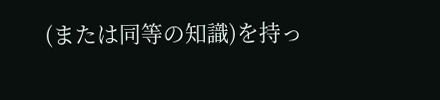(または同等の知識)を持っ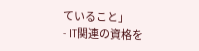ていること」
- IT関連の資格を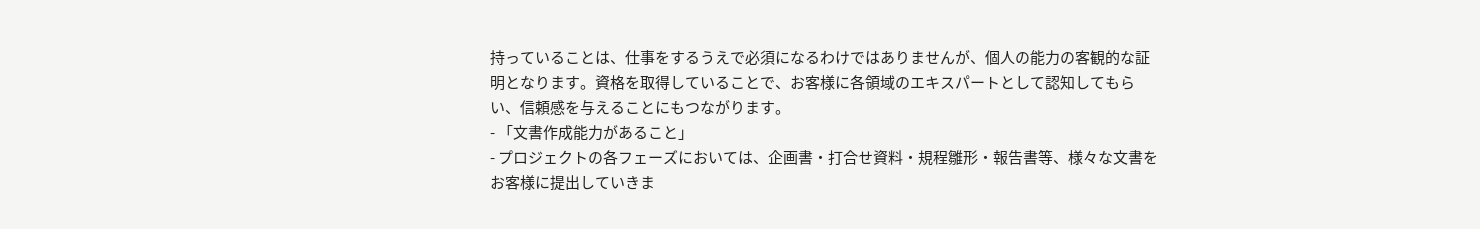持っていることは、仕事をするうえで必須になるわけではありませんが、個人の能力の客観的な証明となります。資格を取得していることで、お客様に各領域のエキスパートとして認知してもらい、信頼感を与えることにもつながります。
- 「文書作成能力があること」
- プロジェクトの各フェーズにおいては、企画書・打合せ資料・規程雛形・報告書等、様々な文書をお客様に提出していきま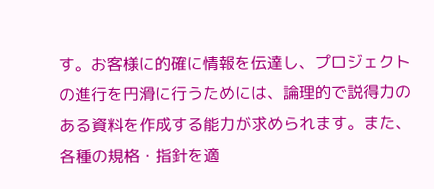す。お客様に的確に情報を伝達し、プロジェクトの進行を円滑に行うためには、論理的で説得力のある資料を作成する能力が求められます。また、各種の規格・指針を適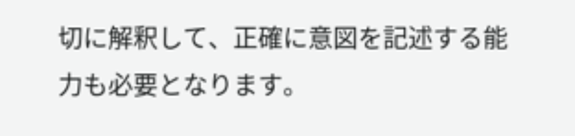切に解釈して、正確に意図を記述する能力も必要となります。